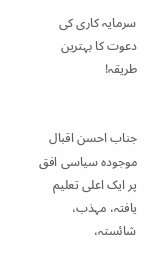سرمایہ کاری کی دعوت کا بہترین طریقہ!


جناب احسن اقبال موجودہ سیاسی افق پر ایک اعلی تعلیم یافتہ، مہذب، شائستہ،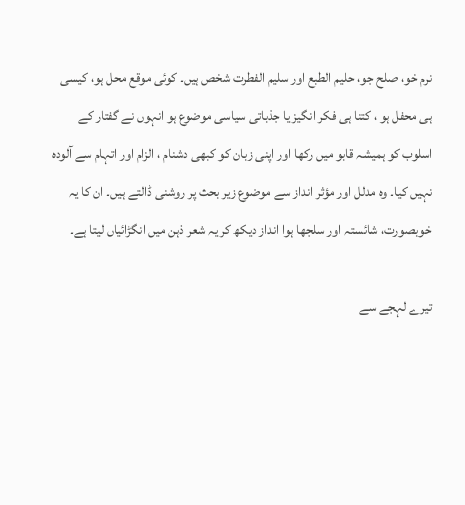نرم خو، صلح جو، حلیم الطبع اور سلیم الفطرت شخص ہیں۔ کوئی موقع محل ہو، کیسی ہی محفل ہو ، کتنا ہی فکر انگیز یا جذباتی سیاسی موضوع ہو انہوں نے گفتار کے اسلوب کو ہمیشہ قابو میں رکھا اور اپنی زبان کو کبھی دشنام ، الزام اور اتہام سے آلودہ نہیں کیا۔ وہ مدلل اور مؤثر انداز سے موضوع زیر بحث پر روشنی ڈالتے ہیں۔ ان کا یہ خوبصورت، شائستہ اور سلجھا ہوا انداز دیکھ کر یہ شعر ذہن میں انگڑائیاں لیتا ہے۔

تیرے لہجے سے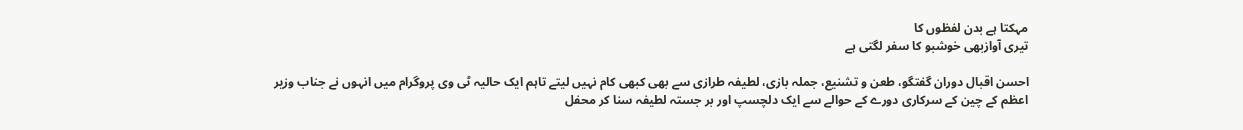مہکتا ہے بدن لفظوں کا
تیری آوازبھی خوشبو کا سفر لگتی ہے

احسن اقبال دوران گفتگو، طعن و تشنیع، جملہ بازی، لطیفہ طرازی سے بھی کبھی کام نہیں لیتے تاہم ایک حالیہ ٹی وی پروگرام میں انہوں نے جناب وزیر اعظم کے چین کے سرکاری دورے کے حوالے سے ایک دلچسپ اور بر جستہ لطیفہ سنا کر محفل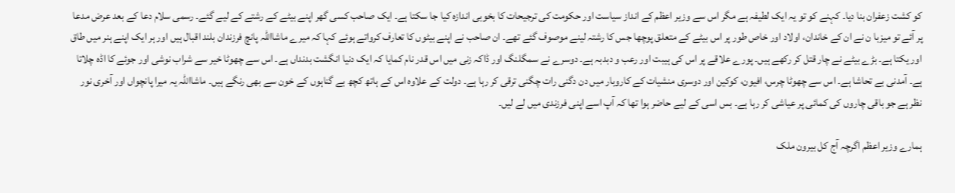کو کشت زعفران بنا دیا۔ کہنے کو تو یہ ایک لطیفہ ہے مگر اس سے وزیر اعظم کے انداز سیاست اور حکومت کی ترجیحات کا بخوبی اندازہ کیا جا سکتا ہے۔ ایک صاحب کسی گھر اپنے بیٹے کے رشتے کے لیے گئے۔ رسمی سلام دعا کے بعد عرض مدعا پر آئے تو میزبا ن نے ان کے خاندان، اولاد اور خاص طور پر اس بیٹے کے متعلق پوچھا جس کا رشتہ لینے موصوف گئے تھے۔ ان صاحب نے اپنے بیٹوں کا تعارف کرواتے ہوئے کہا کہ میرے ماشااللہ پانچ فرزندان بلند اقبال ہیں اور ہر ایک اپنے ہنر میں طاق اور یکتا ہے۔ بڑے بیٹے نے چار قتل کر رکھے ہیں۔ پورے علاقے پر اس کی ہیبت اور رعب و دبدبہ ہے۔ دوسرے نے سمگلنگ اور ڈاکہ زنی میں اس قدر نام کمایا کہ ایک دنیا انگشت بدنداں ہے۔ اس سے چھوٹا خیر سے شراب نوشی اور جوئے کا اڈہ چلاتا ہے۔ آمدنی بے تحاشا ہے۔ اس سے چھوٹا چرس، افیون، کوکین اور دوسری منشیات کے کاروبار میں دن دگنی رات چگنی ترقی کر رہا ہے۔ دولت کے علاوہ اس کے ہاتھ کچھ بے گناہوں کے خون سے بھی رنگے ہیں۔ ماشااللہ یہ میرا پانچواں اور آخری نور نظر ہے جو باقی چاروں کی کمائی پر عیاشی کر رہا ہے۔ بس اسی کے لیے حاضر ہوا تھا کہ آپ اسے اپنی فرزندی میں لے لیں۔

ہمارے وزیر اعظم اگرچہ آج کل بیرون ملک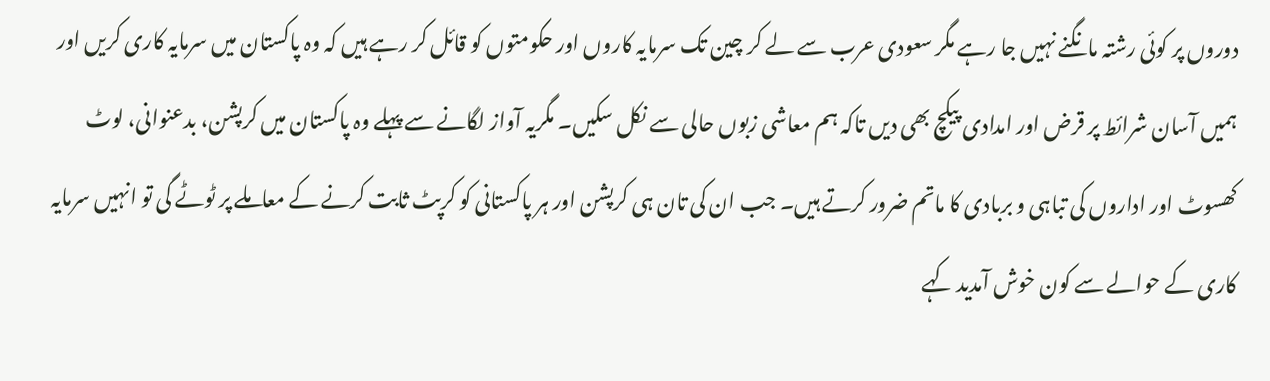دوروں پر کوئی رشتہ مانگنے نہیں جا رہے مگر سعودی عرب سے لے کر چین تک سرمایہ کاروں اور حکومتوں کو قائل کر رہے ہیں کہ وہ پاکستان میں سرمایہ کاری کریں اور ہمیں آسان شرائط پر قرض اور امدادی پیکچ بھی دیں تاکہ ہم معاشی زبوں حالی سے نکل سکیں۔ مگریہ آواز لگانے سے پہلے وہ پاکستان میں کرپشن، بدعنوانی، لوٹ کھسوٹ اور اداروں کی تباہی و بربادی کا ماتم ضرور کرتے ہیں۔ جب ان کی تان ہی کرپشن اور ہر پاکستانی کو کرپٹ ثابت کرنے کے معاملے پر ٹوٹے گی تو انہیں سرمایہ کاری کے حوالے سے کون خوش آمدید کہے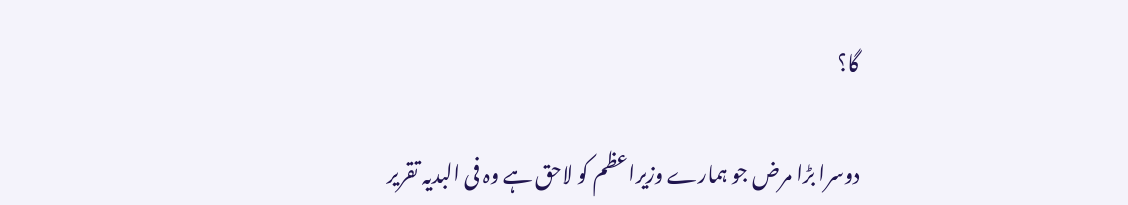گا؟

دوسرا بڑا مرض جو ہمارے وزیراعظم کو لاحق ہے وہ فی البدیہ تقریر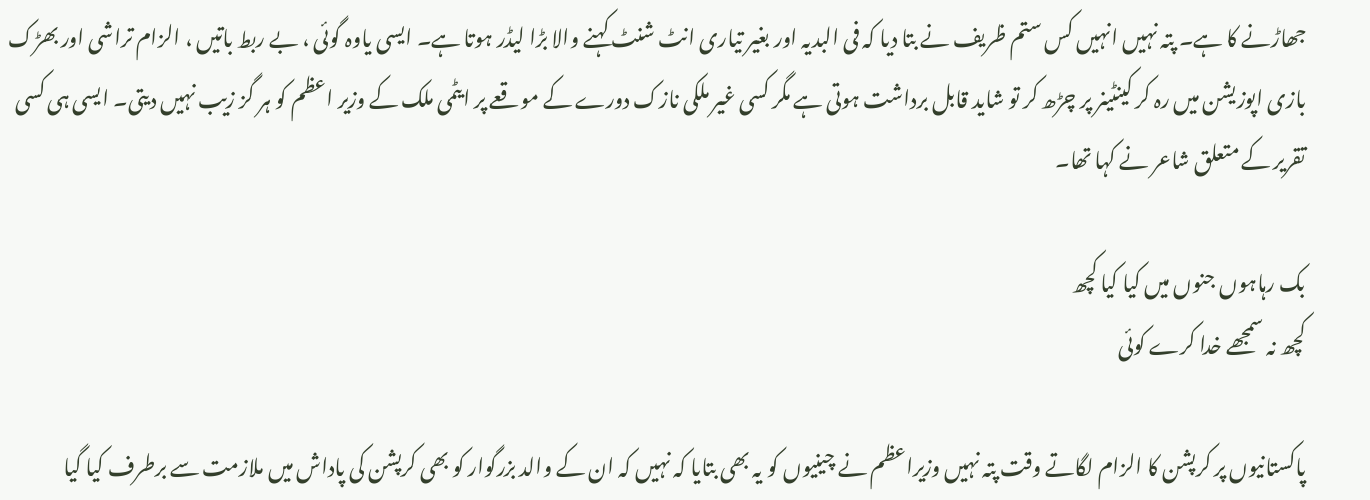جھاڑنے کا ہے۔ پتہ نہیں انہیں کس ستم ظریف نے بتا دیا کہ فی البدیہ اور بغیر تیاری انٹ شنٹ کہنے والا بڑا لیڈر ہوتا ہے۔ ایسی یاوہ گوئی ، بے ربط باتیں ، الزام تراشی اور بھڑک بازی اپوزیشن میں رہ کر کینٹینر پر چڑھ کر تو شاید قابل برداشت ہوتی ہے مگر کسی غیر ملکی نازک دورے کے موقعے پر ایٹمی ملک کے وزیر اعظم کو ہر گز زیب نہیں دیتی۔ ایسی ہی کسی تقریر کے متعلق شاعر نے کہا تھا۔

بک رہاہوں جنوں میں کیا کیا کچھ
کچھ نہ سمجھے خدا کرے کوئی

پاکستانیوں پر کرپشن کا الزام لگاتے وقت پتہ نہیں وزیراعظم نے چینیوں کو یہ بھی بتایا کہ نہیں کہ ان کے والد بزرگوار کو بھی کرپشن کی پاداش میں ملازمت سے برطرف کیا گیا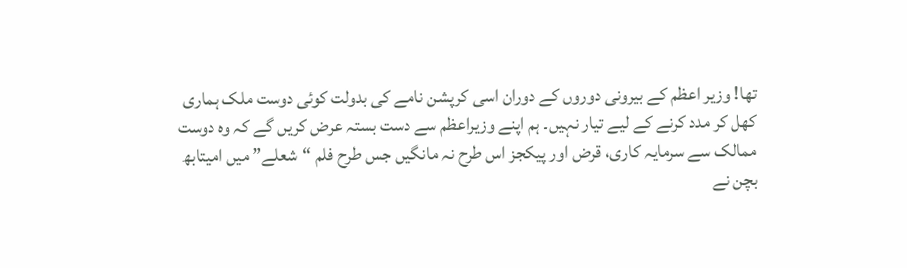تھا! وزیر اعظم کے بیرونی دوروں کے دوران اسی کرپشن نامے کی بدولت کوئی دوست ملک ہماری کھل کر مدد کرنے کے لیے تیار نہیں۔ ہم اپنے وزیراعظم سے دست بستہ عرض کریں گے کہ وہ دوست ممالک سے سرمایہ کاری، قرض اور پیکجز اس طرح نہ مانگیں جس طرح فلم “شعلے” میں امیتابھ بچن نے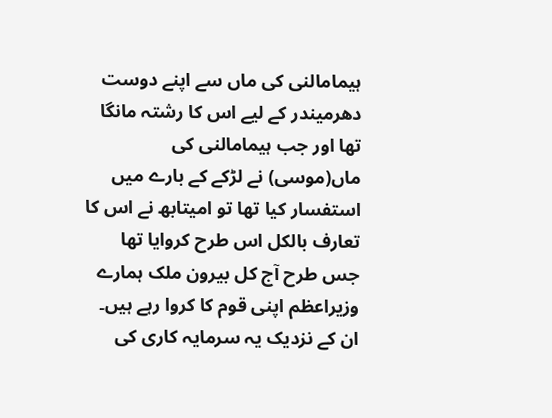ہیمامالنی کی ماں سے اپنے دوست دھرمیندر کے لیے اس کا رشتہ مانگا تھا اور جب ہیمامالنی کی ماں(موسی) نے لڑکے کے بارے میں استفسار کیا تھا تو امیتابھ نے اس کا تعارف بالکل اس طرح کروایا تھا جس طرح آج کل بیرون ملک ہمارے وزیراعظم اپنی قوم کا کروا رہے ہیں۔ ان کے نزدیک یہ سرمایہ کاری کی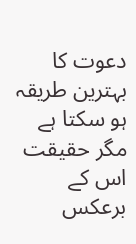دعوت کا بہترین طریقہ ہو سکتا ہے مگر حقیقت اس کے برعکس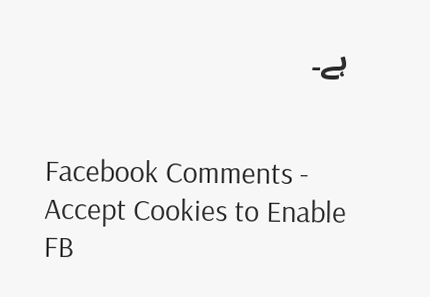ہے۔


Facebook Comments - Accept Cookies to Enable FB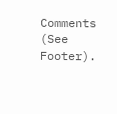Comments (See Footer).